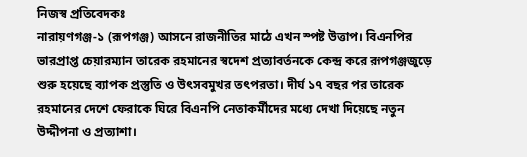নিজস্ব প্রতিবেদকঃ
নারায়ণগঞ্জ-১ (রূপগঞ্জ) আসনে রাজনীতির মাঠে এখন স্পষ্ট উত্তাপ। বিএনপির ভারপ্রাপ্ত চেয়ারম্যান তারেক রহমানের স্বদেশ প্রত্যাবর্তনকে কেন্দ্র করে রূপগঞ্জজুড়ে শুরু হয়েছে ব্যাপক প্রস্তুতি ও উৎসবমুখর তৎপরতা। দীর্ঘ ১৭ বছর পর তারেক রহমানের দেশে ফেরাকে ঘিরে বিএনপি নেতাকর্মীদের মধ্যে দেখা দিয়েছে নতুন উদ্দীপনা ও প্রত্যাশা।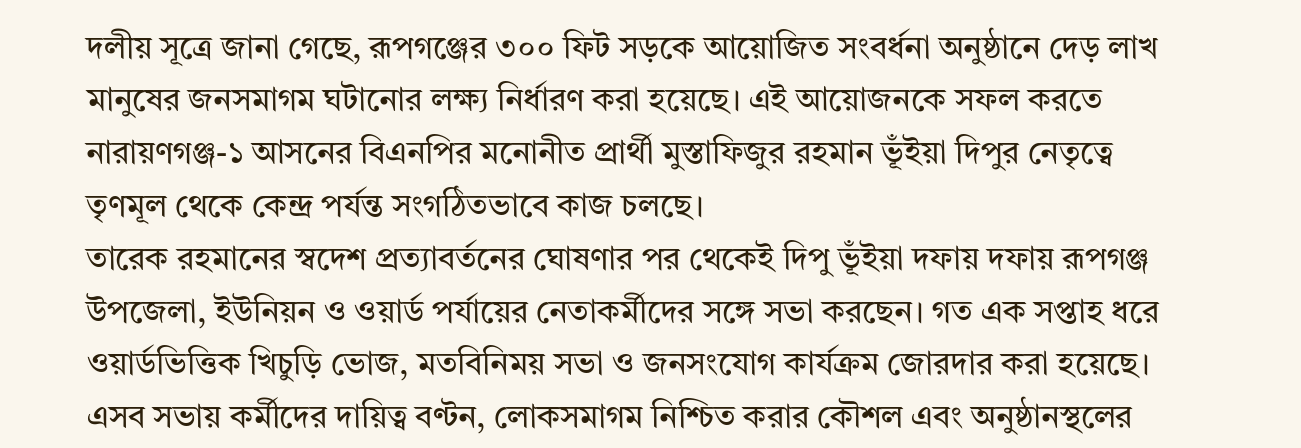দলীয় সূত্রে জানা গেছে, রূপগঞ্জের ৩০০ ফিট সড়কে আয়োজিত সংবর্ধনা অনুষ্ঠানে দেড় লাখ মানুষের জনসমাগম ঘটানোর লক্ষ্য নির্ধারণ করা হয়েছে। এই আয়োজনকে সফল করতে নারায়ণগঞ্জ-১ আসনের বিএনপির মনোনীত প্রার্থী মুস্তাফিজুর রহমান ভূঁইয়া দিপুর নেতৃত্বে তৃণমূল থেকে কেন্দ্র পর্যন্ত সংগঠিতভাবে কাজ চলছে।
তারেক রহমানের স্বদেশ প্রত্যাবর্তনের ঘোষণার পর থেকেই দিপু ভূঁইয়া দফায় দফায় রূপগঞ্জ উপজেলা, ইউনিয়ন ও ওয়ার্ড পর্যায়ের নেতাকর্মীদের সঙ্গে সভা করছেন। গত এক সপ্তাহ ধরে ওয়ার্ডভিত্তিক খিচুড়ি ভোজ, মতবিনিময় সভা ও জনসংযোগ কার্যক্রম জোরদার করা হয়েছে। এসব সভায় কর্মীদের দায়িত্ব বণ্টন, লোকসমাগম নিশ্চিত করার কৌশল এবং অনুষ্ঠানস্থলের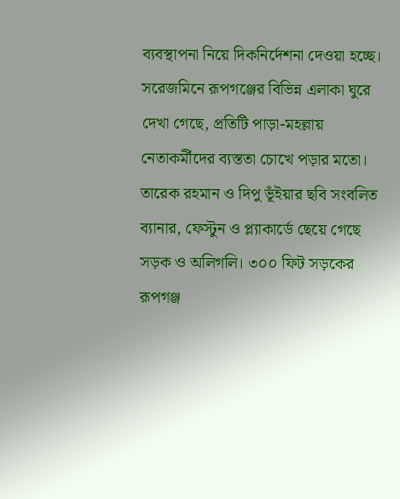ব্যবস্থাপনা নিয়ে দিকনির্দেশনা দেওয়া হচ্ছে।
সরেজমিনে রূপগঞ্জের বিভিন্ন এলাকা ঘুরে দেখা গেছে, প্রতিটি পাড়া-মহল্লায় নেতাকর্মীদের ব্যস্ততা চোখে পড়ার মতো। তারেক রহমান ও দিপু ভূঁইয়ার ছবি সংবলিত ব্যানার, ফেস্টুন ও প্ল্যাকার্ডে ছেয়ে গেছে সড়ক ও অলিগলি। ৩০০ ফিট সড়কের রূপগঞ্জ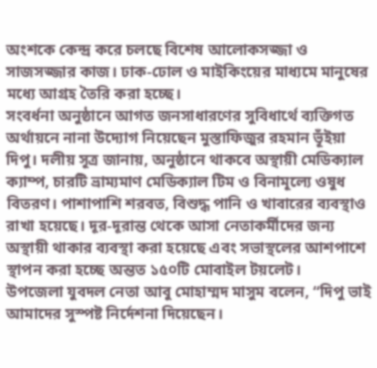অংশকে কেন্দ্র করে চলছে বিশেষ আলোকসজ্জা ও সাজসজ্জার কাজ। ঢাক-ঢোল ও মাইকিংয়ের মাধ্যমে মানুষের মধ্যে আগ্রহ তৈরি করা হচ্ছে।
সংবর্ধনা অনুষ্ঠানে আগত জনসাধারণের সুবিধার্থে ব্যক্তিগত অর্থায়নে নানা উদ্যোগ নিয়েছেন মুস্তাফিজুর রহমান ভূঁইয়া দিপু। দলীয় সূত্র জানায়, অনুষ্ঠানে থাকবে অস্থায়ী মেডিক্যাল ক্যাম্প, চারটি ভ্রাম্যমাণ মেডিক্যাল টিম ও বিনামূল্যে ওষুধ বিতরণ। পাশাপাশি শরবত, বিশুদ্ধ পানি ও খাবারের ব্যবস্থাও রাখা হয়েছে। দূর-দূরান্ত থেকে আসা নেতাকর্মীদের জন্য অস্থায়ী থাকার ব্যবস্থা করা হয়েছে এবং সভাস্থলের আশপাশে স্থাপন করা হচ্ছে অন্তত ১৫০টি মোবাইল টয়লেট।
উপজেলা যুবদল নেতা আবু মোহাম্মদ মাসুম বলেন, “দিপু ভাই আমাদের সুস্পষ্ট নির্দেশনা দিয়েছেন।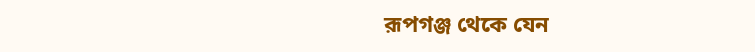রূপগঞ্জ থেকে যেন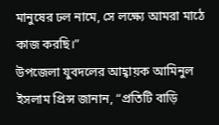মানুষের ঢল নামে, সে লক্ষ্যে আমরা মাঠে কাজ করছি।”
উপজেলা যুবদলের আহ্বায়ক আমিনুল ইসলাম প্রিন্স জানান, “প্রতিটি বাড়ি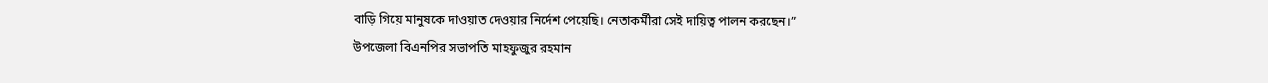বাড়ি গিয়ে মানুষকে দাওয়াত দেওয়ার নির্দেশ পেয়েছি। নেতাকর্মীরা সেই দায়িত্ব পালন করছেন।”
উপজেলা বিএনপির সভাপতি মাহফুজুর রহমান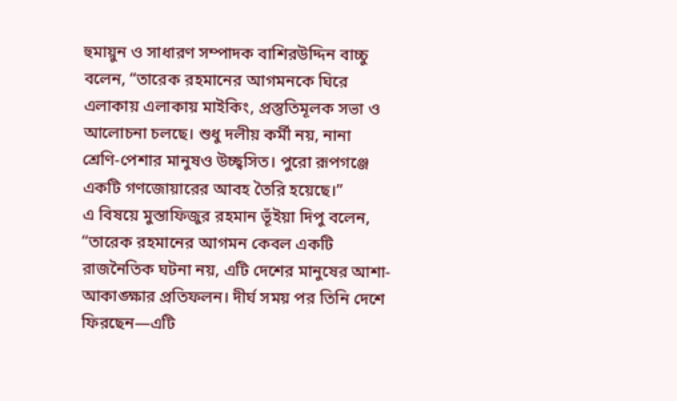হুমায়ুন ও সাধারণ সম্পাদক বাশিরউদ্দিন বাচ্চু বলেন, “তারেক রহমানের আগমনকে ঘিরে এলাকায় এলাকায় মাইকিং, প্রস্তুতিমূলক সভা ও আলোচনা চলছে। শুধু দলীয় কর্মী নয়, নানা শ্রেণি-পেশার মানুষও উচ্ছ্বসিত। পুরো রূপগঞ্জে একটি গণজোয়ারের আবহ তৈরি হয়েছে।”
এ বিষয়ে মুস্তাফিজুর রহমান ভূঁইয়া দিপু বলেন, “তারেক রহমানের আগমন কেবল একটি রাজনৈতিক ঘটনা নয়, এটি দেশের মানুষের আশা-আকাঙ্ক্ষার প্রতিফলন। দীর্ঘ সময় পর তিনি দেশে ফিরছেন—এটি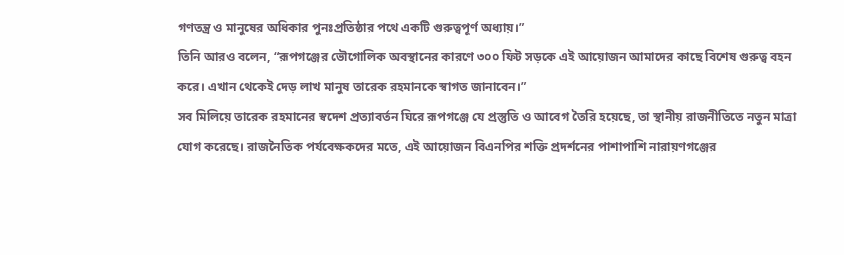গণতন্ত্র ও মানুষের অধিকার পুনঃপ্রতিষ্ঠার পথে একটি গুরুত্বপূর্ণ অধ্যায়।”
তিনি আরও বলেন, “রূপগঞ্জের ভৌগোলিক অবস্থানের কারণে ৩০০ ফিট সড়কে এই আয়োজন আমাদের কাছে বিশেষ গুরুত্ব বহন করে। এখান থেকেই দেড় লাখ মানুষ তারেক রহমানকে স্বাগত জানাবেন।”
সব মিলিয়ে তারেক রহমানের স্বদেশ প্রত্যাবর্তন ঘিরে রূপগঞ্জে যে প্রস্তুতি ও আবেগ তৈরি হয়েছে, তা স্থানীয় রাজনীতিতে নতুন মাত্রা যোগ করেছে। রাজনৈতিক পর্যবেক্ষকদের মতে, এই আয়োজন বিএনপির শক্তি প্রদর্শনের পাশাপাশি নারায়ণগঞ্জের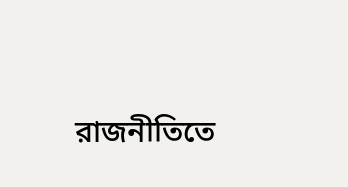রাজনীতিতে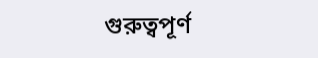গুরুত্বপূর্ণ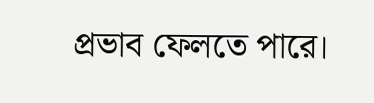প্রভাব ফেলতে পারে।